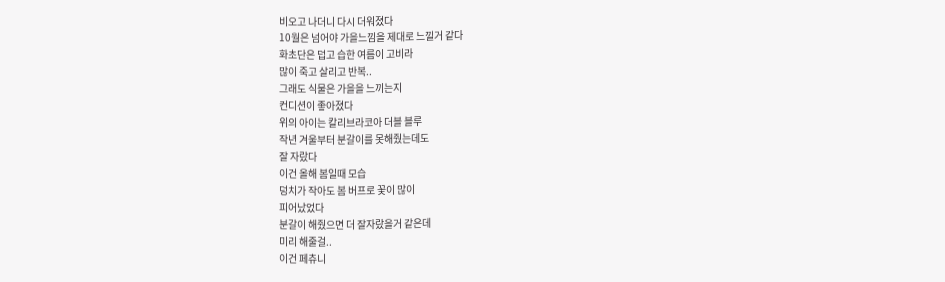비오고 나더니 다시 더워졌다
10월은 넘어야 가을느낌을 제대로 느낄거 같다
화초단은 덥고 습한 여름이 고비라
많이 죽고 살리고 반복..
그래도 식물은 가을을 느끼는지
컨디션이 좋아졌다
위의 아이는 칼리브라코아 더블 블루
작년 겨울부터 분갈이를 못해줬는데도
잘 자랐다
이건 올해 봄일때 모습
덩치가 작아도 봄 버프로 꽃이 많이
피어났었다
분갈이 해줬으면 더 잘자랐을거 같은데
미리 해줄걸..
이건 페츄니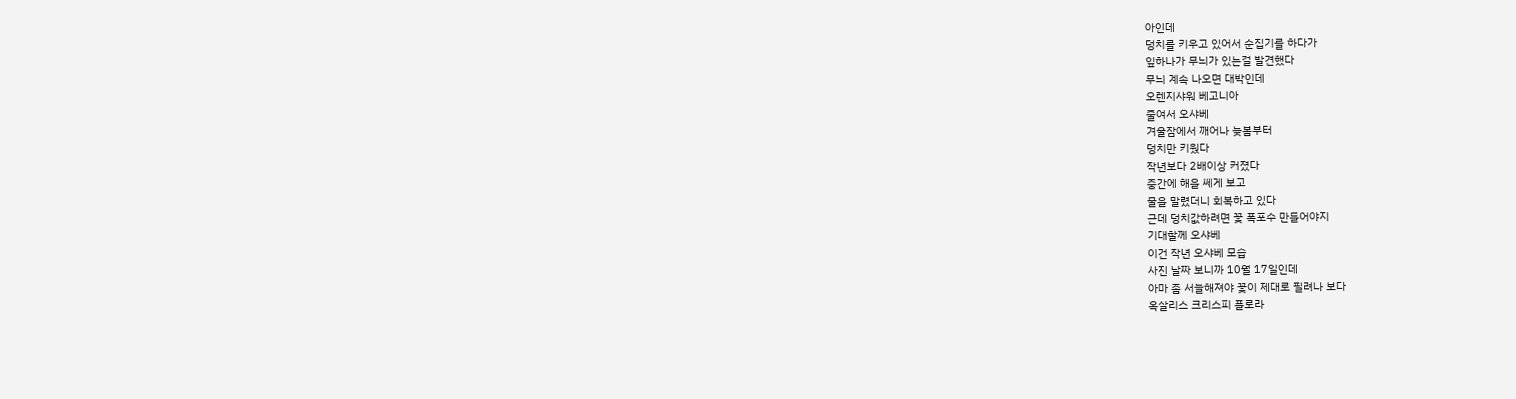아인데
덩치를 키우고 있어서 순집기를 하다가
잎하나가 무늬가 있는걸 발견했다
무늬 계속 나오면 대박인데
오렌지샤워 베고니아
줄여서 오샤베
겨울잠에서 깨어나 늦봄부터
덩치만 키웠다
작년보다 2배이상 커졌다
중간에 해을 쎄게 보고
물을 말렸더니 회복하고 있다
근데 덩치값하려면 꽃 폭포수 만들어야지
기대할께 오샤베
이건 작년 오샤베 모습
사진 날짜 보니까 10월 17일인데
아마 좀 서늘해져야 꽃이 제대로 필려나 보다
옥살리스 크리스피 플로라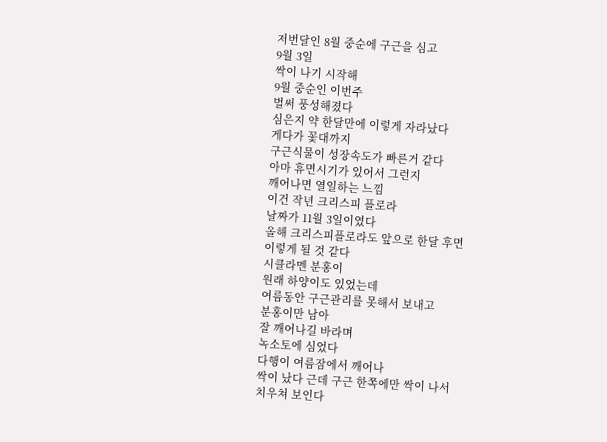저번달인 8월 중순에 구근을 심고
9월 3일
싹이 나기 시작해
9월 중순인 이번주
벌써 풍성해졌다
심은지 약 한달만에 이렇게 자라났다
게다가 꽃대까지
구근식물이 성장속도가 빠른거 같다
아마 휴면시기가 있어서 그런지
깨어나면 열일하는 느낌
이건 작년 크리스피 플로라
날짜가 11월 3일이였다
올해 크리스피플로라도 앞으로 한달 후면
이렇게 될 것 같다
시클라멘 분홍이
원래 하양이도 있었는데
여름동안 구근관리를 못해서 보내고
분홍이만 남아
잘 깨어나길 바라며
녹소토에 심었다
다행이 여름잠에서 깨어나
싹이 났다 근데 구근 한쪽에만 싹이 나서
치우쳐 보인다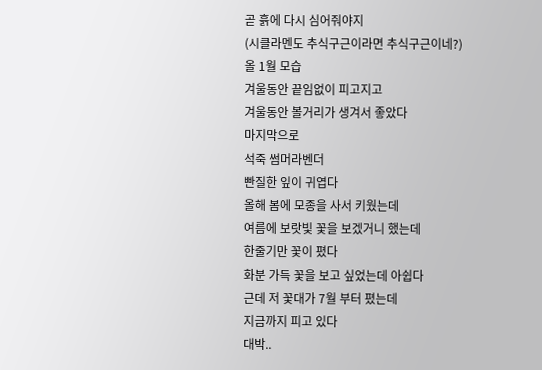곧 흙에 다시 심어줘야지
(시클라멘도 추식구근이라면 추식구근이네?)
올 1월 모습
겨울동안 끝임없이 피고지고
겨울동안 볼거리가 생겨서 좋았다
마지막으로
석죽 썸머라벤더
빤질한 잎이 귀엽다
올해 봄에 모종을 사서 키웠는데
여름에 보랏빛 꽃을 보겠거니 했는데
한줄기만 꽃이 폈다
화분 가득 꽃을 보고 싶었는데 아쉽다
근데 저 꽃대가 7월 부터 폈는데
지금까지 피고 있다
대박..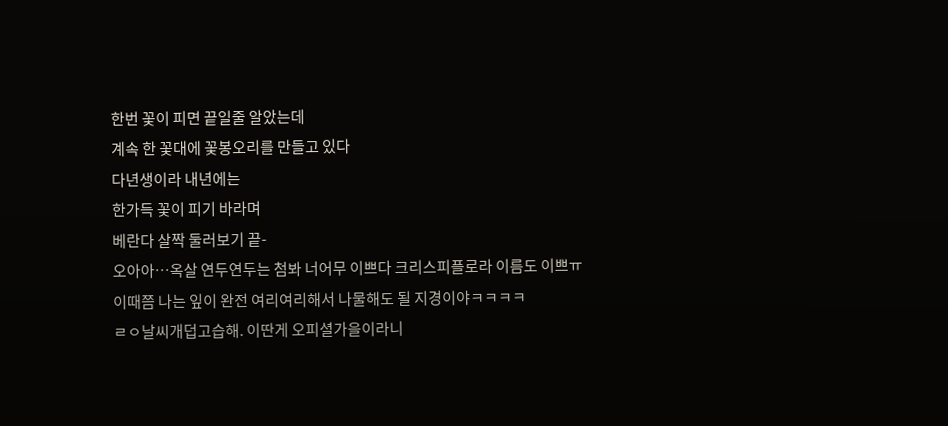한번 꽃이 피면 끝일줄 알았는데
계속 한 꽃대에 꽃봉오리를 만들고 있다
다년생이라 내년에는
한가득 꽃이 피기 바라며
베란다 살짝 둘러보기 끝-
오아아…옥살 연두연두는 첨봐 너어무 이쁘다 크리스피플로라 이름도 이쁘ㅠ
이때쯤 나는 잎이 완전 여리여리해서 나물해도 될 지경이야ㅋㅋㅋㅋ
ㄹㅇ날씨개덥고습해. 이딴게 오피셜가을이라니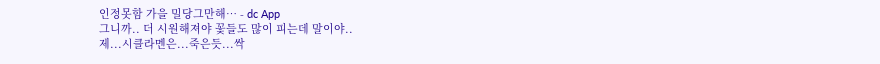인정못함 가을 밀당그만해… - dc App
그니까.. 더 시원해져야 꽃들도 많이 피는데 말이야..
제...시클라멘은...죽은듯...싹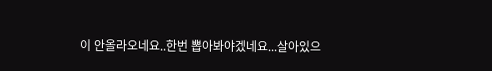이 안올라오네요..한번 뽑아봐야겠네요...살아있으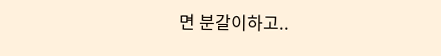면 분갈이하고..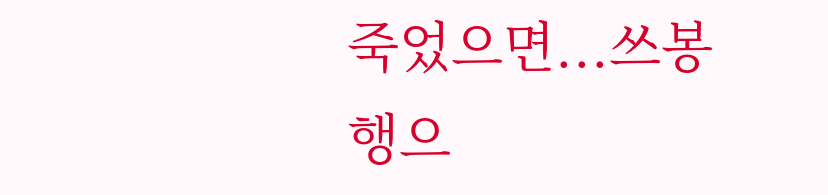죽었으면...쓰봉행으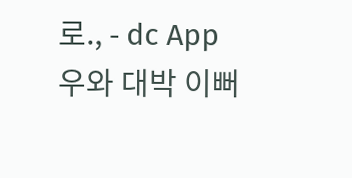로., - dc App
우와 대박 이뻐